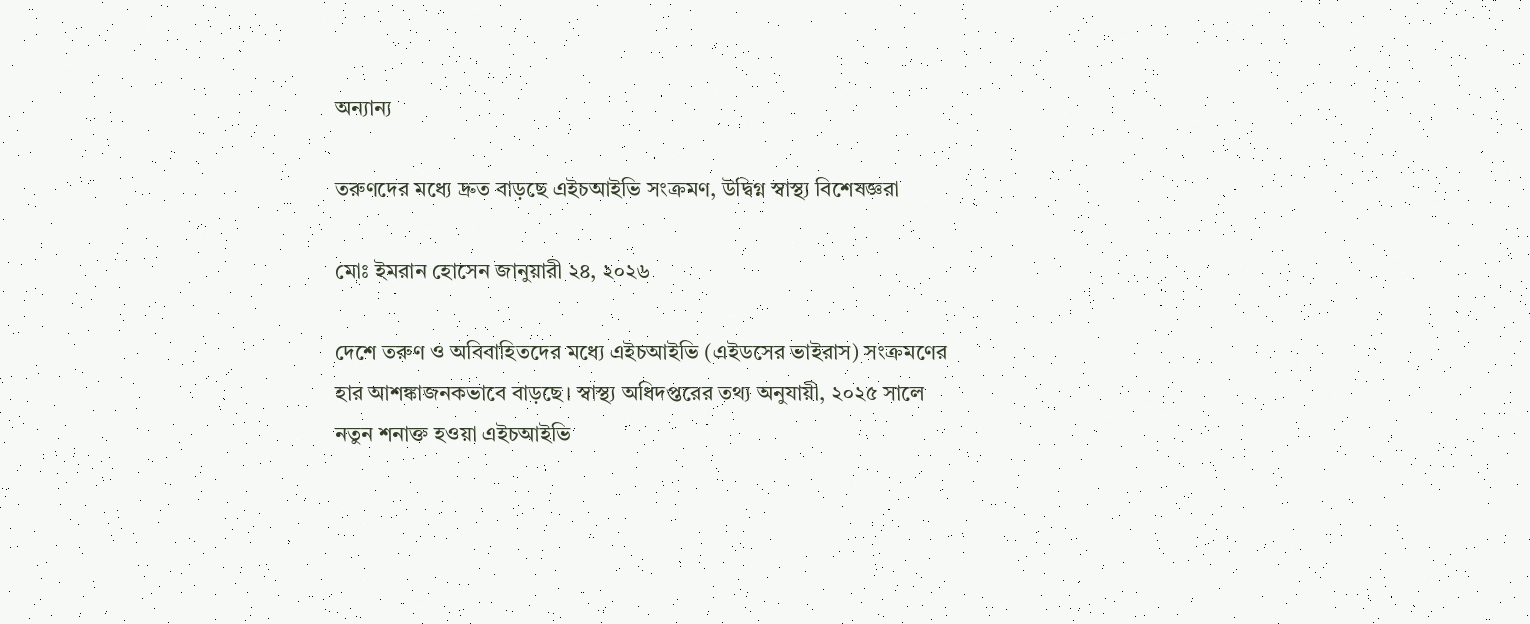অন্যান্য

তরুণদের মধ্যে দ্রুত বাড়ছে এইচআইভি সংক্রমণ, উদ্বিগ্ন স্বাস্থ্য বিশেষজ্ঞরা

মোঃ ইমরান হোসেন জানুয়ারী ২৪, ২০২৬

দেশে তরুণ ও অবিবাহিতদের মধ্যে এইচআইভি (এইডসের ভাইরাস) সংক্রমণের হার আশঙ্কাজনকভাবে বাড়ছে। স্বাস্থ্য অধিদপ্তরের তথ্য অনুযায়ী, ২০২৫ সালে নতুন শনাক্ত হওয়া এইচআইভি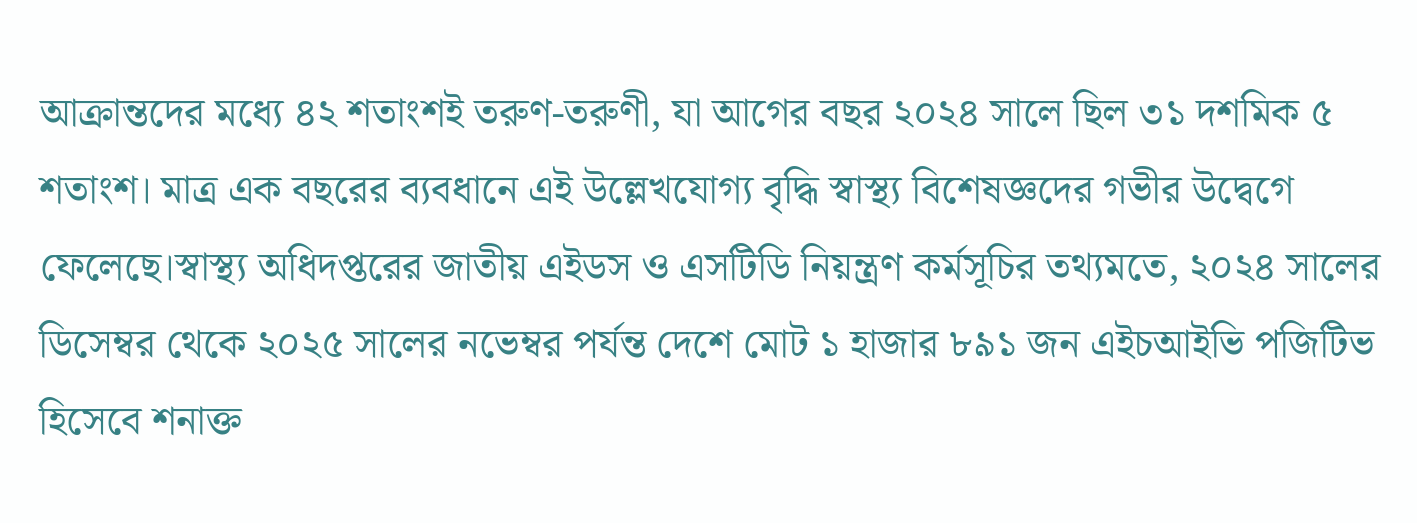আক্রান্তদের মধ্যে ৪২ শতাংশই তরুণ-তরুণী, যা আগের বছর ২০২৪ সালে ছিল ৩১ দশমিক ৫ শতাংশ। মাত্র এক বছরের ব্যবধানে এই উল্লেখযোগ্য বৃদ্ধি স্বাস্থ্য বিশেষজ্ঞদের গভীর উদ্বেগে ফেলেছে।স্বাস্থ্য অধিদপ্তরের জাতীয় এইডস ও এসটিডি নিয়ন্ত্রণ কর্মসূচির তথ্যমতে, ২০২৪ সালের ডিসেম্বর থেকে ২০২৫ সালের নভেম্বর পর্যন্ত দেশে মোট ১ হাজার ৮৯১ জন এইচআইভি পজিটিভ হিসেবে শনাক্ত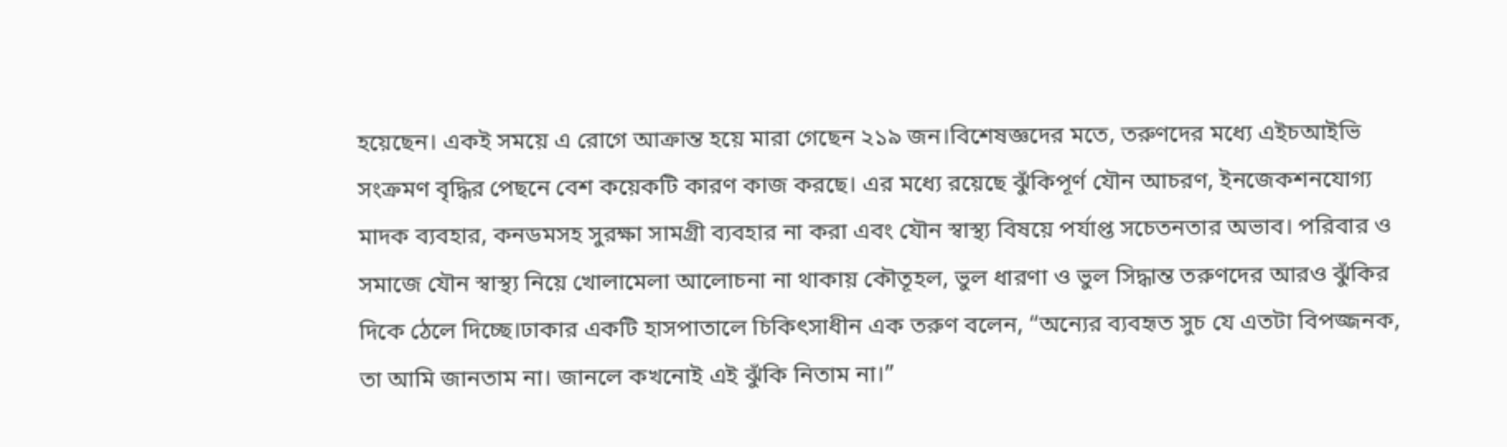হয়েছেন। একই সময়ে এ রোগে আক্রান্ত হয়ে মারা গেছেন ২১৯ জন।বিশেষজ্ঞদের মতে, তরুণদের মধ্যে এইচআইভি সংক্রমণ বৃদ্ধির পেছনে বেশ কয়েকটি কারণ কাজ করছে। এর মধ্যে রয়েছে ঝুঁকিপূর্ণ যৌন আচরণ, ইনজেকশনযোগ্য মাদক ব্যবহার, কনডমসহ সুরক্ষা সামগ্রী ব্যবহার না করা এবং যৌন স্বাস্থ্য বিষয়ে পর্যাপ্ত সচেতনতার অভাব। পরিবার ও সমাজে যৌন স্বাস্থ্য নিয়ে খোলামেলা আলোচনা না থাকায় কৌতূহল, ভুল ধারণা ও ভুল সিদ্ধান্ত তরুণদের আরও ঝুঁকির দিকে ঠেলে দিচ্ছে।ঢাকার একটি হাসপাতালে চিকিৎসাধীন এক তরুণ বলেন, “অন্যের ব্যবহৃত সুচ যে এতটা বিপজ্জনক, তা আমি জানতাম না। জানলে কখনোই এই ঝুঁকি নিতাম না।”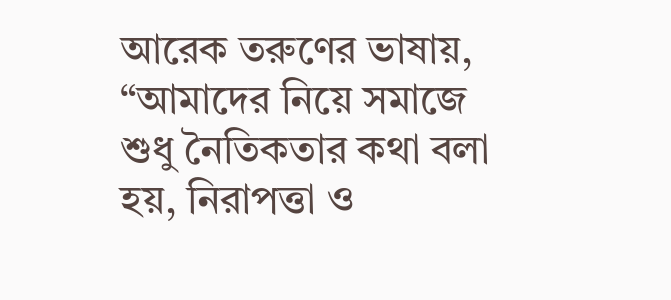আরেক তরুণের ভাষায়, “আমাদের নিয়ে সমাজে শুধু নৈতিকতার কথা বলা হয়, নিরাপত্তা ও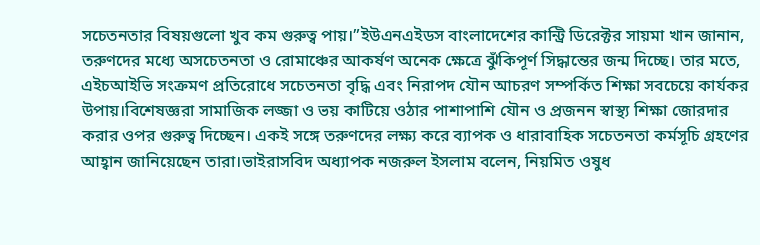সচেতনতার বিষয়গুলো খুব কম গুরুত্ব পায়।”ইউএনএইডস বাংলাদেশের কান্ট্রি ডিরেক্টর সায়মা খান জানান, তরুণদের মধ্যে অসচেতনতা ও রোমাঞ্চের আকর্ষণ অনেক ক্ষেত্রে ঝুঁকিপূর্ণ সিদ্ধান্তের জন্ম দিচ্ছে। তার মতে, এইচআইভি সংক্রমণ প্রতিরোধে সচেতনতা বৃদ্ধি এবং নিরাপদ যৌন আচরণ সম্পর্কিত শিক্ষা সবচেয়ে কার্যকর উপায়।বিশেষজ্ঞরা সামাজিক লজ্জা ও ভয় কাটিয়ে ওঠার পাশাপাশি যৌন ও প্রজনন স্বাস্থ্য শিক্ষা জোরদার করার ওপর গুরুত্ব দিচ্ছেন। একই সঙ্গে তরুণদের লক্ষ্য করে ব্যাপক ও ধারাবাহিক সচেতনতা কর্মসূচি গ্রহণের আহ্বান জানিয়েছেন তারা।ভাইরাসবিদ অধ্যাপক নজরুল ইসলাম বলেন, নিয়মিত ওষুধ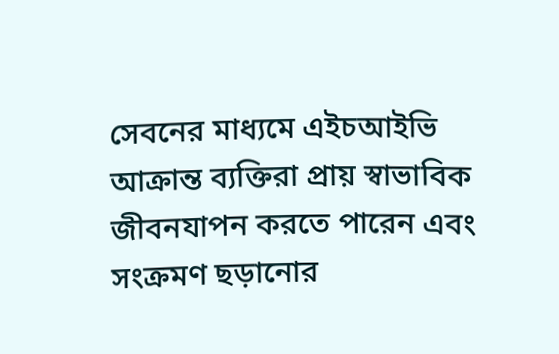সেবনের মাধ্যমে এইচআইভি আক্রান্ত ব্যক্তিরা প্রায় স্বাভাবিক জীবনযাপন করতে পারেন এবং সংক্রমণ ছড়ানোর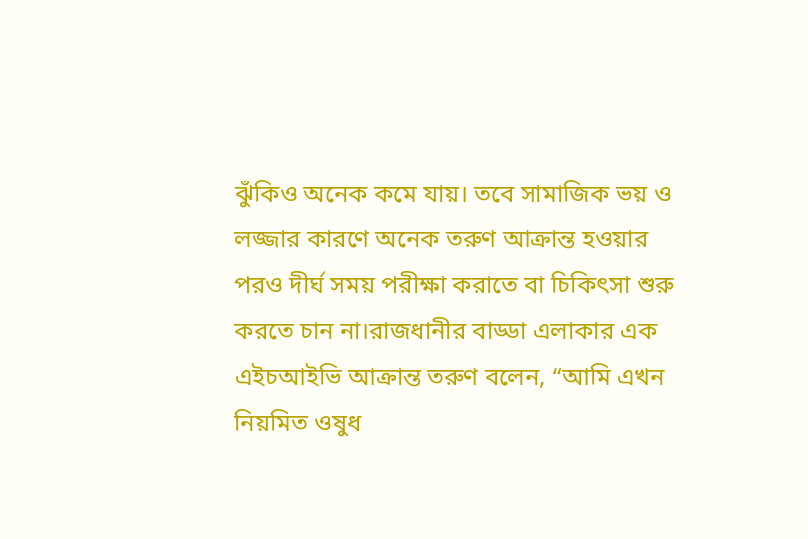ঝুঁকিও অনেক কমে যায়। তবে সামাজিক ভয় ও লজ্জার কারণে অনেক তরুণ আক্রান্ত হওয়ার পরও দীর্ঘ সময় পরীক্ষা করাতে বা চিকিৎসা শুরু করতে চান না।রাজধানীর বাড্ডা এলাকার এক এইচআইভি আক্রান্ত তরুণ বলেন, “আমি এখন নিয়মিত ওষুধ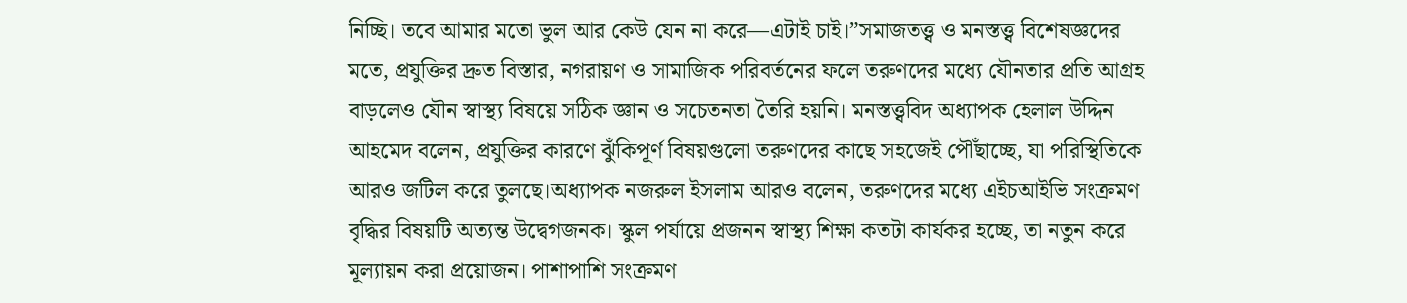নিচ্ছি। তবে আমার মতো ভুল আর কেউ যেন না করে—এটাই চাই।”সমাজতত্ত্ব ও মনস্তত্ত্ব বিশেষজ্ঞদের মতে, প্রযুক্তির দ্রুত বিস্তার, নগরায়ণ ও সামাজিক পরিবর্তনের ফলে তরুণদের মধ্যে যৌনতার প্রতি আগ্রহ বাড়লেও যৌন স্বাস্থ্য বিষয়ে সঠিক জ্ঞান ও সচেতনতা তৈরি হয়নি। মনস্তত্ত্ববিদ অধ্যাপক হেলাল উদ্দিন আহমেদ বলেন, প্রযুক্তির কারণে ঝুঁকিপূর্ণ বিষয়গুলো তরুণদের কাছে সহজেই পৌঁছাচ্ছে, যা পরিস্থিতিকে আরও জটিল করে তুলছে।অধ্যাপক নজরুল ইসলাম আরও বলেন, তরুণদের মধ্যে এইচআইভি সংক্রমণ বৃদ্ধির বিষয়টি অত্যন্ত উদ্বেগজনক। স্কুল পর্যায়ে প্রজনন স্বাস্থ্য শিক্ষা কতটা কার্যকর হচ্ছে, তা নতুন করে মূল্যায়ন করা প্রয়োজন। পাশাপাশি সংক্রমণ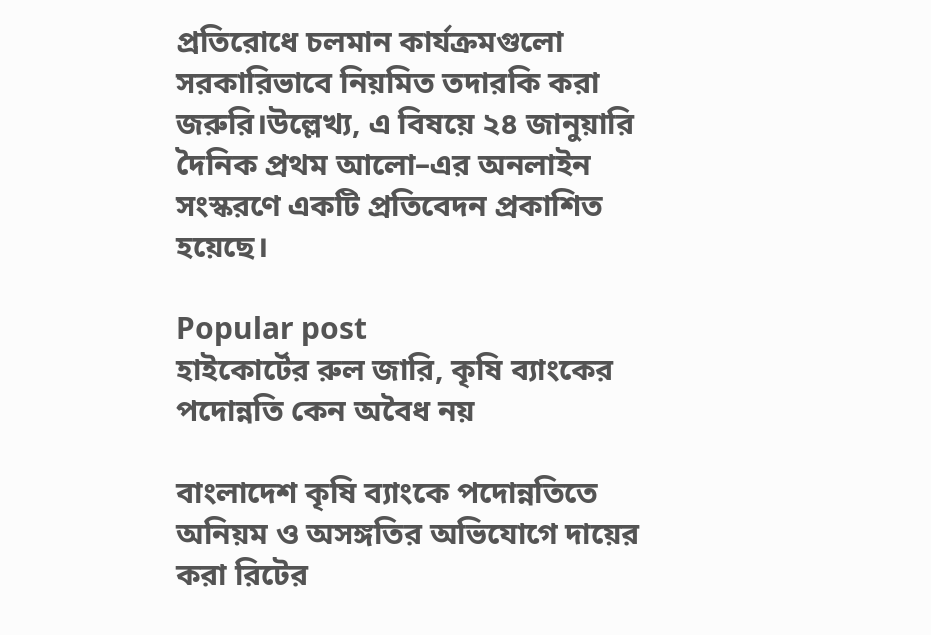প্রতিরোধে চলমান কার্যক্রমগুলো সরকারিভাবে নিয়মিত তদারকি করা জরুরি।উল্লেখ্য, এ বিষয়ে ২৪ জানুয়ারি দৈনিক প্রথম আলো–এর অনলাইন সংস্করণে একটি প্রতিবেদন প্রকাশিত হয়েছে।

Popular post
হাইকোর্টের রুল জারি, কৃষি ব্যাংকের পদোন্নতি কেন অবৈধ নয়

বাংলাদেশ কৃষি ব্যাংকে পদোন্নতিতে অনিয়ম ও অসঙ্গতির অভিযোগে দায়ের করা রিটের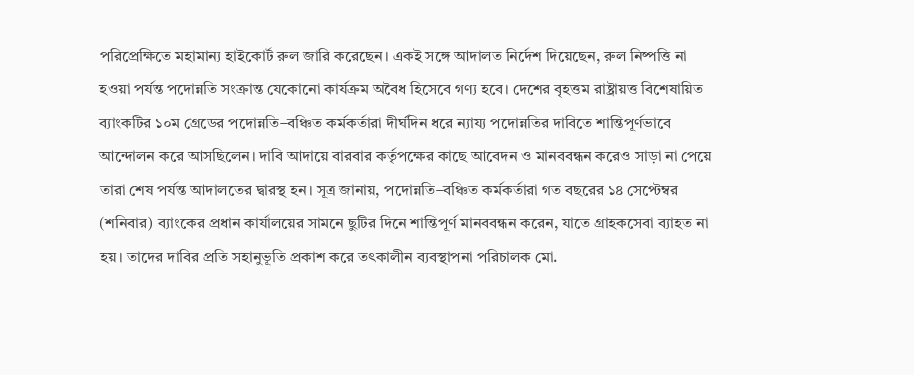পরিপ্রেক্ষিতে মহামান্য হাইকোর্ট রুল জারি করেছেন। একই সঙ্গে আদালত নির্দেশ দিয়েছেন, রুল নিষ্পত্তি না হওয়া পর্যন্ত পদোন্নতি সংক্রান্ত যেকোনো কার্যক্রম অবৈধ হিসেবে গণ্য হবে। দেশের বৃহত্তম রাষ্ট্রায়ত্ত বিশেষায়িত ব্যাংকটির ১০ম গ্রেডের পদোন্নতি–বঞ্চিত কর্মকর্তারা দীর্ঘদিন ধরে ন্যায্য পদোন্নতির দাবিতে শান্তিপূর্ণভাবে আন্দোলন করে আসছিলেন। দাবি আদায়ে বারবার কর্তৃপক্ষের কাছে আবেদন ও মানববন্ধন করেও সাড়া না পেয়ে তারা শেষ পর্যন্ত আদালতের দ্বারস্থ হন। সূত্র জানায়, পদোন্নতি–বঞ্চিত কর্মকর্তারা গত বছরের ১৪ সেপ্টেম্বর (শনিবার) ব্যাংকের প্রধান কার্যালয়ের সামনে ছুটির দিনে শান্তিপূর্ণ মানববন্ধন করেন, যাতে গ্রাহকসেবা ব্যাহত না হয়। তাদের দাবির প্রতি সহানুভূতি প্রকাশ করে তৎকালীন ব্যবস্থাপনা পরিচালক মো.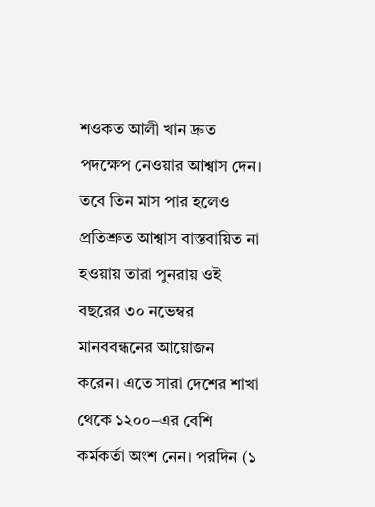শওকত আলী খান দ্রুত পদক্ষেপ নেওয়ার আশ্বাস দেন। তবে তিন মাস পার হলেও প্রতিশ্রুত আশ্বাস বাস্তবায়িত না হওয়ায় তারা পুনরায় ওই বছরের ৩০ নভেম্বর মানববন্ধনের আয়োজন করেন। এতে সারা দেশের শাখা থেকে ১২০০–এর বেশি কর্মকর্তা অংশ নেন। পরদিন (১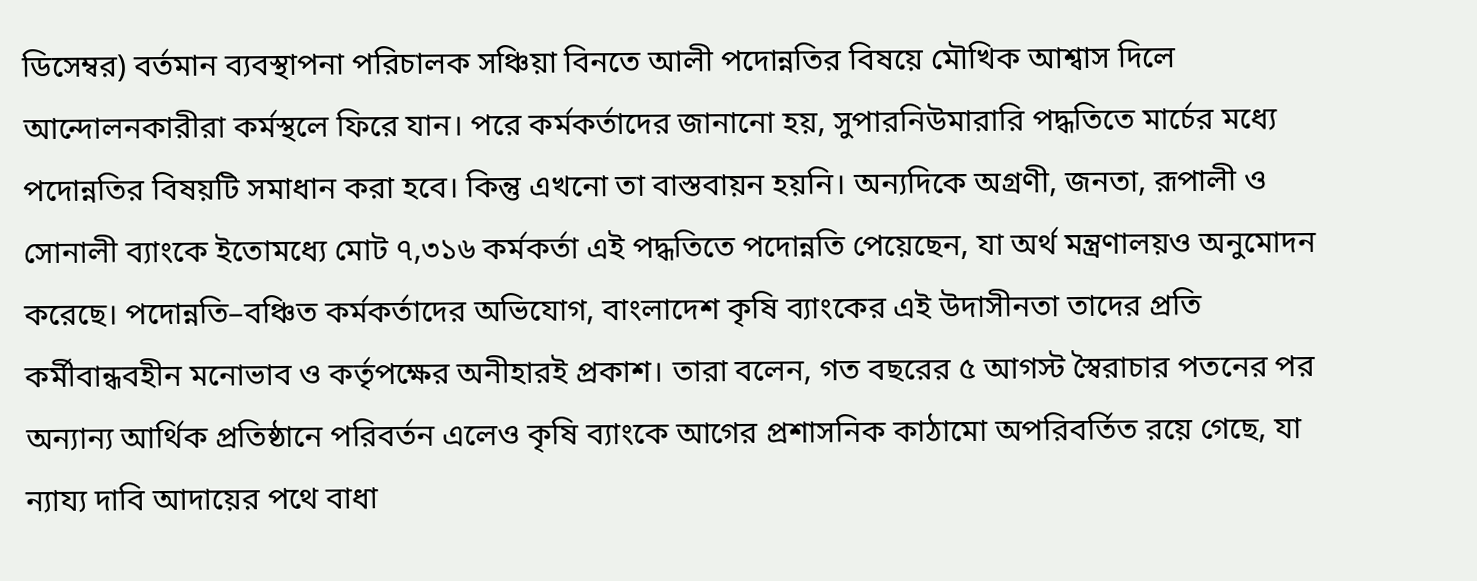ডিসেম্বর) বর্তমান ব্যবস্থাপনা পরিচালক সঞ্চিয়া বিনতে আলী পদোন্নতির বিষয়ে মৌখিক আশ্বাস দিলে আন্দোলনকারীরা কর্মস্থলে ফিরে যান। পরে কর্মকর্তাদের জানানো হয়, সুপারনিউমারারি পদ্ধতিতে মার্চের মধ্যে পদোন্নতির বিষয়টি সমাধান করা হবে। কিন্তু এখনো তা বাস্তবায়ন হয়নি। অন্যদিকে অগ্রণী, জনতা, রূপালী ও সোনালী ব্যাংকে ইতোমধ্যে মোট ৭,৩১৬ কর্মকর্তা এই পদ্ধতিতে পদোন্নতি পেয়েছেন, যা অর্থ মন্ত্রণালয়ও অনুমোদন করেছে। পদোন্নতি–বঞ্চিত কর্মকর্তাদের অভিযোগ, বাংলাদেশ কৃষি ব্যাংকের এই উদাসীনতা তাদের প্রতি কর্মীবান্ধবহীন মনোভাব ও কর্তৃপক্ষের অনীহারই প্রকাশ। তারা বলেন, গত বছরের ৫ আগস্ট স্বৈরাচার পতনের পর অন্যান্য আর্থিক প্রতিষ্ঠানে পরিবর্তন এলেও কৃষি ব্যাংকে আগের প্রশাসনিক কাঠামো অপরিবর্তিত রয়ে গেছে, যা ন্যায্য দাবি আদায়ের পথে বাধা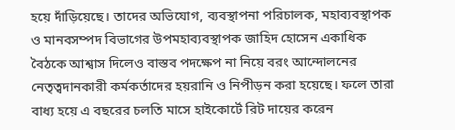হয়ে দাঁড়িয়েছে। তাদের অভিযোগ, ব্যবস্থাপনা পরিচালক, মহাব্যবস্থাপক ও মানবসম্পদ বিভাগের উপমহাব্যবস্থাপক জাহিদ হোসেন একাধিক বৈঠকে আশ্বাস দিলেও বাস্তব পদক্ষেপ না নিয়ে বরং আন্দোলনের নেতৃত্বদানকারী কর্মকর্তাদের হয়রানি ও নিপীড়ন করা হয়েছে। ফলে তারা বাধ্য হয়ে এ বছরের চলতি মাসে হাইকোর্টে রিট দায়ের করেন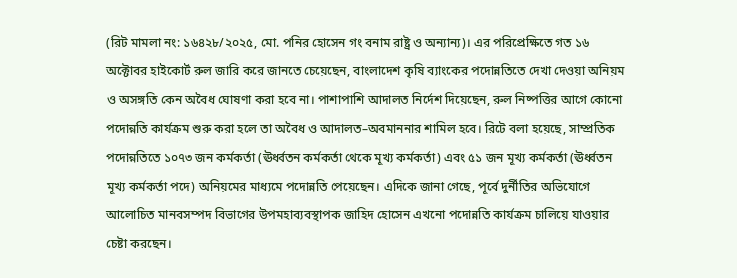(রিট মামলা নং: ১৬৪২৮/২০২৫, মো. পনির হোসেন গং বনাম রাষ্ট্র ও অন্যান্য)। এর পরিপ্রেক্ষিতে গত ১৬ অক্টোবর হাইকোর্ট রুল জারি করে জানতে চেয়েছেন, বাংলাদেশ কৃষি ব্যাংকের পদোন্নতিতে দেখা দেওয়া অনিয়ম ও অসঙ্গতি কেন অবৈধ ঘোষণা করা হবে না। পাশাপাশি আদালত নির্দেশ দিয়েছেন, রুল নিষ্পত্তির আগে কোনো পদোন্নতি কার্যক্রম শুরু করা হলে তা অবৈধ ও আদালত–অবমাননার শামিল হবে। রিটে বলা হয়েছে, সাম্প্রতিক পদোন্নতিতে ১০৭৩ জন কর্মকর্তা (ঊর্ধ্বতন কর্মকর্তা থেকে মূখ্য কর্মকর্তা) এবং ৫১ জন মূখ্য কর্মকর্তা (ঊর্ধ্বতন মূখ্য কর্মকর্তা পদে) অনিয়মের মাধ্যমে পদোন্নতি পেয়েছেন। এদিকে জানা গেছে, পূর্বে দুর্নীতির অভিযোগে আলোচিত মানবসম্পদ বিভাগের উপমহাব্যবস্থাপক জাহিদ হোসেন এখনো পদোন্নতি কার্যক্রম চালিয়ে যাওয়ার চেষ্টা করছেন।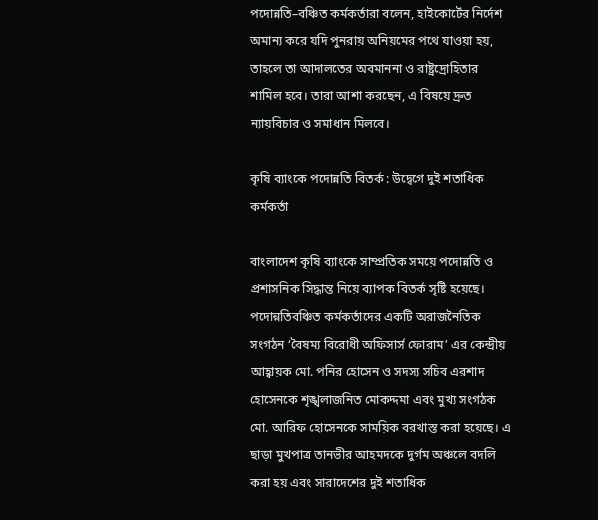পদোন্নতি–বঞ্চিত কর্মকর্তারা বলেন, হাইকোর্টের নির্দেশ অমান্য করে যদি পুনরায় অনিয়মের পথে যাওয়া হয়, তাহলে তা আদালতের অবমাননা ও রাষ্ট্রদ্রোহিতার শামিল হবে। তারা আশা করছেন, এ বিষয়ে দ্রুত ন্যায়বিচার ও সমাধান মিলবে।

কৃষি ব্যাংকে পদোন্নতি বিতর্ক : উদ্বেগে দুই শতাধিক কর্মকর্তা

বাংলাদেশ কৃষি ব্যাংকে সাম্প্রতিক সময়ে পদোন্নতি ও প্রশাসনিক সিদ্ধান্ত নিয়ে ব্যাপক বিতর্ক সৃষ্টি হয়েছে। পদোন্নতিবঞ্চিত কর্মকর্তাদের একটি অরাজনৈতিক সংগঠন ‘বৈষম্য বিরোধী অফিসার্স ফোরাম’ এর কেন্দ্রীয় আহ্বায়ক মো. পনির হোসেন ও সদস্য সচিব এরশাদ হোসেনকে শৃঙ্খলাজনিত মোকদ্দমা এবং মুখ্য সংগঠক মো. আরিফ হোসেনকে সাময়িক বরখাস্ত করা হয়েছে। এ ছাড়া মুখপাত্র তানভীর আহমদকে দুর্গম অঞ্চলে বদলি করা হয় এবং সারাদেশের দুই শতাধিক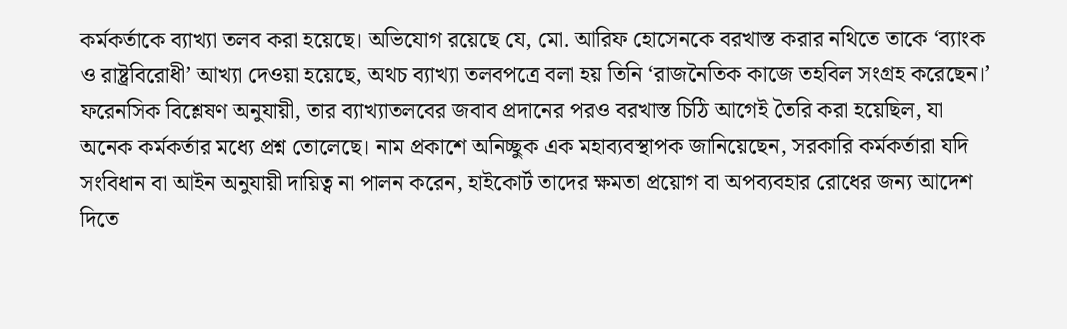কর্মকর্তাকে ব্যাখ্যা তলব করা হয়েছে। অভিযোগ রয়েছে যে, মো. আরিফ হোসেনকে বরখাস্ত করার নথিতে তাকে ‘ব্যাংক ও রাষ্ট্রবিরোধী’ আখ্যা দেওয়া হয়েছে, অথচ ব্যাখ্যা তলবপত্রে বলা হয় তিনি ‘রাজনৈতিক কাজে তহবিল সংগ্রহ করেছেন।’ ফরেনসিক বিশ্লেষণ অনুযায়ী, তার ব্যাখ্যাতলবের জবাব প্রদানের পরও বরখাস্ত চিঠি আগেই তৈরি করা হয়েছিল, যা অনেক কর্মকর্তার মধ্যে প্রশ্ন তোলেছে। নাম প্রকাশে অনিচ্ছুক এক মহাব্যবস্থাপক জানিয়েছেন, সরকারি কর্মকর্তারা যদি সংবিধান বা আইন অনুযায়ী দায়িত্ব না পালন করেন, হাইকোর্ট তাদের ক্ষমতা প্রয়োগ বা অপব্যবহার রোধের জন্য আদেশ দিতে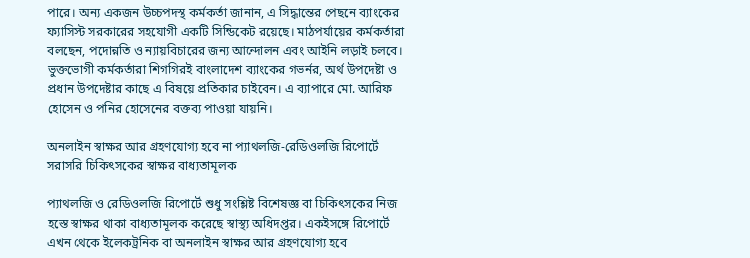পারে। অন্য একজন উচ্চপদস্থ কর্মকর্তা জানান, এ সিদ্ধান্তের পেছনে ব্যাংকের ফ্যাসিস্ট সরকারের সহযোগী একটি সিন্ডিকেট রয়েছে। মাঠপর্যায়ের কর্মকর্তারা বলছেন, পদোন্নতি ও ন্যায়বিচারের জন্য আন্দোলন এবং আইনি লড়াই চলবে। ভুক্তভোগী কর্মকর্তারা শিগগিরই বাংলাদেশ ব্যাংকের গভর্নর, অর্থ উপদেষ্টা ও প্রধান উপদেষ্টার কাছে এ বিষয়ে প্রতিকার চাইবেন। এ ব্যাপারে মো. আরিফ হোসেন ও পনির হোসেনের বক্তব্য পাওয়া যায়নি।

অনলাইন স্বাক্ষর আর গ্রহণযোগ্য হবে না প্যাথলজি-রেডিওলজি রিপোর্টে সরাসরি চিকিৎসকের স্বাক্ষর বাধ্যতামূলক

প্যাথলজি ও রেডিওলজি রিপোর্টে শুধু সংশ্লিষ্ট বিশেষজ্ঞ বা চিকিৎসকের নিজ হস্তে স্বাক্ষর থাকা বাধ্যতামূলক করেছে স্বাস্থ্য অধিদপ্তর। একইসঙ্গে রিপোর্টে এখন থেকে ইলেকট্রনিক বা অনলাইন স্বাক্ষর আর গ্রহণযোগ্য হবে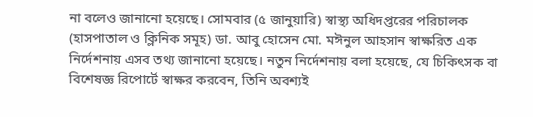না বলেও জানানো হয়েছে। সোমবার (৫ জানুয়ারি) স্বাস্থ্য অধিদপ্তরের পরিচালক (হাসপাতাল ও ক্লিনিক সমূহ) ডা. আবু হোসেন মো. মঈনুল আহসান স্বাক্ষরিত এক নির্দেশনায় এসব তথ্য জানানো হয়েছে। নতুন নির্দেশনায় বলা হয়েছে, যে চিকিৎসক বা বিশেষজ্ঞ রিপোর্টে স্বাক্ষর করবেন, তিনি অবশ্যই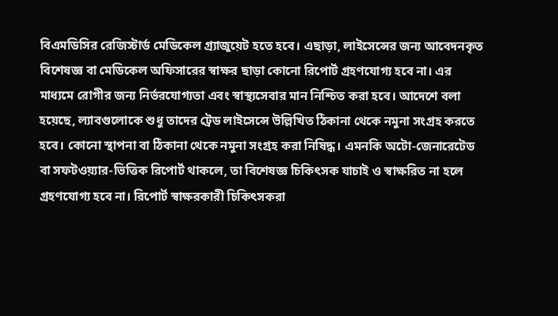বিএমডিসির রেজিস্টার্ড মেডিকেল গ্র্যাজুয়েট হতে হবে। এছাড়া, লাইসেন্সের জন্য আবেদনকৃত বিশেষজ্ঞ বা মেডিকেল অফিসারের স্বাক্ষর ছাড়া কোনো রিপোর্ট গ্রহণযোগ্য হবে না। এর মাধ্যমে রোগীর জন্য নির্ভরযোগ্যতা এবং স্বাস্থ্যসেবার মান নিশ্চিত করা হবে। আদেশে বলা হয়েছে, ল্যাবগুলোকে শুধু তাদের ট্রেড লাইসেন্সে উল্লিখিত ঠিকানা থেকে নমুনা সংগ্রহ করতে হবে। কোনো স্থাপনা বা ঠিকানা থেকে নমুনা সংগ্রহ করা নিষিদ্ধ। এমনকি অটো-জেনারেটেড বা সফটওয়্যার-ভিত্তিক রিপোর্ট থাকলে, তা বিশেষজ্ঞ চিকিৎসক যাচাই ও স্বাক্ষরিত না হলে গ্রহণযোগ্য হবে না। রিপোর্ট স্বাক্ষরকারী চিকিৎসকরা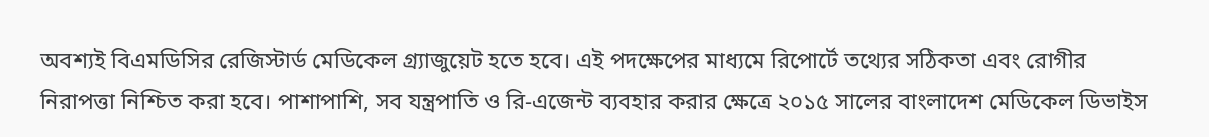অবশ্যই বিএমডিসির রেজিস্টার্ড মেডিকেল গ্র্যাজুয়েট হতে হবে। এই পদক্ষেপের মাধ্যমে রিপোর্টে তথ্যের সঠিকতা এবং রোগীর নিরাপত্তা নিশ্চিত করা হবে। পাশাপাশি, সব যন্ত্রপাতি ও রি-এজেন্ট ব্যবহার করার ক্ষেত্রে ২০১৫ সালের বাংলাদেশ মেডিকেল ডিভাইস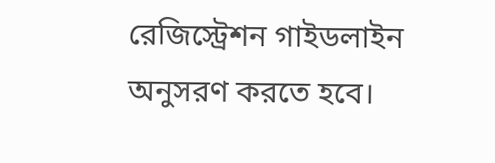রেজিস্ট্রেশন গাইডলাইন অনুসরণ করতে হবে।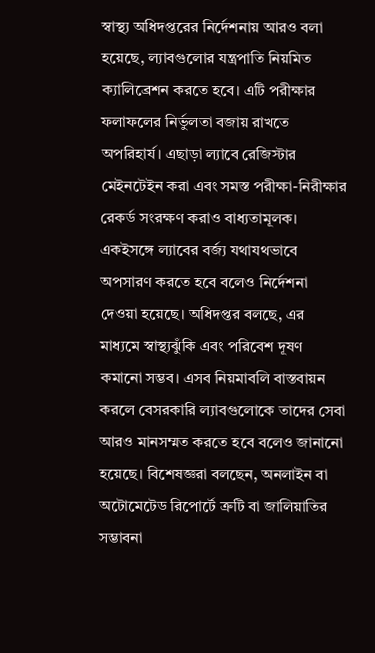স্বাস্থ্য অধিদপ্তরের নির্দেশনায় আরও বলা হয়েছে, ল্যাবগুলোর যন্ত্রপাতি নিয়মিত ক্যালিব্রেশন করতে হবে। এটি পরীক্ষার ফলাফলের নির্ভুলতা বজায় রাখতে অপরিহার্য। এছাড়া ল্যাবে রেজিস্টার মেইনটেইন করা এবং সমস্ত পরীক্ষা-নিরীক্ষার রেকর্ড সংরক্ষণ করাও বাধ্যতামূলক। একইসঙ্গে ল্যাবের বর্জ্য যথাযথভাবে অপসারণ করতে হবে বলেও নির্দেশনা দেওয়া হয়েছে। অধিদপ্তর বলছে, এর মাধ্যমে স্বাস্থ্যঝুঁকি এবং পরিবেশ দূষণ কমানো সম্ভব। এসব নিয়মাবলি বাস্তবায়ন করলে বেসরকারি ল্যাবগুলোকে তাদের সেবা আরও মানসম্মত করতে হবে বলেও জানানো হয়েছে। বিশেষজ্ঞরা বলছেন, অনলাইন বা অটোমেটেড রিপোর্টে ত্রুটি বা জালিয়াতির সম্ভাবনা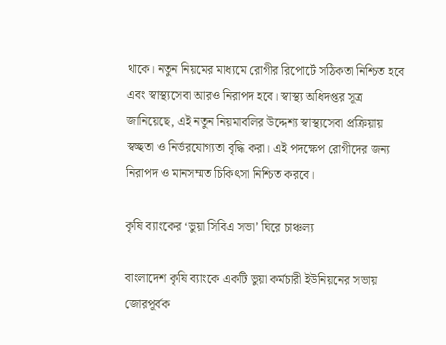থাকে। নতুন নিয়মের মাধ্যমে রোগীর রিপোর্টে সঠিকতা নিশ্চিত হবে এবং স্বাস্থ্যসেবা আরও নিরাপদ হবে। স্বাস্থ্য অধিদপ্তর সূত্র জানিয়েছে, এই নতুন নিয়মাবলির উদ্দেশ্য স্বাস্থ্যসেবা প্রক্রিয়ায় স্বচ্ছতা ও নির্ভরযোগ্যতা বৃদ্ধি করা। এই পদক্ষেপ রোগীদের জন্য নিরাপদ ও মানসম্মত চিকিৎসা নিশ্চিত করবে।

কৃষি ব্যাংকের ‘ভুয়া সিবিএ সভা’ ঘিরে চাঞ্চল্য

বাংলাদেশ কৃষি ব্যাংকে একটি ভুয়া কর্মচারী ইউনিয়নের সভায় জোরপূর্বক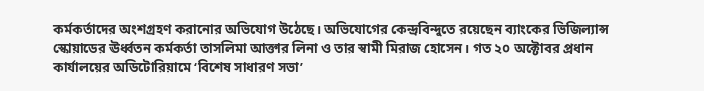কর্মকর্তাদের অংশগ্রহণ করানোর অভিযোগ উঠেছে। অভিযোগের কেন্দ্রবিন্দুতে রয়েছেন ব্যাংকের ভিজিল্যান্স স্কোয়াডের ঊর্ধ্বতন কর্মকর্তা তাসলিমা আক্তার লিনা ও তার স্বামী মিরাজ হোসেন। গত ২০ অক্টোবর প্রধান কার্যালয়ের অডিটোরিয়ামে ‘বিশেষ সাধারণ সভা’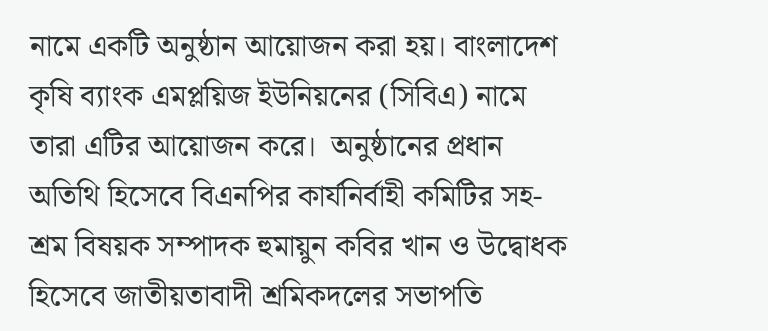নামে একটি অনুষ্ঠান আয়োজন করা হয়। বাংলাদেশ কৃষি ব্যাংক এমপ্লয়িজ ইউনিয়নের (সিবিএ) নামে তারা এটির আয়োজন করে।  অনুষ্ঠানের প্রধান অতিথি হিসেবে বিএনপির কার্যনির্বাহী কমিটির সহ-শ্রম বিষয়ক সম্পাদক হুমায়ুন কবির খান ও উদ্বোধক হিসেবে জাতীয়তাবাদী শ্রমিকদলের সভাপতি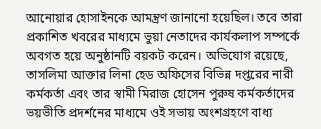আনোয়ার হোসাইনকে আমন্ত্রণ জানানো হয়েছিল। তবে তারা প্রকাশিত খবরের মাধ্যমে ভুয়া নেতাদের কার্যকলাপ সম্পর্কে অবগত হয়ে অনুষ্ঠানটি বয়কট করেন। অভিযোগ রয়েছে, তাসলিমা আক্তার লিনা হেড অফিসের বিভিন্ন দপ্তরের নারী কর্মকর্তা এবং তার স্বামী মিরাজ হোসেন পুরুষ কর্মকর্তাদের ভয়ভীতি প্রদর্শনের মাধ্যমে ওই সভায় অংশগ্রহণে বাধ্য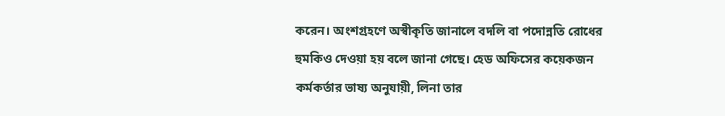করেন। অংশগ্রহণে অস্বীকৃতি জানালে বদলি বা পদোন্নতি রোধের হুমকিও দেওয়া হয় বলে জানা গেছে। হেড অফিসের কয়েকজন কর্মকর্তার ভাষ্য অনুযায়ী, লিনা তার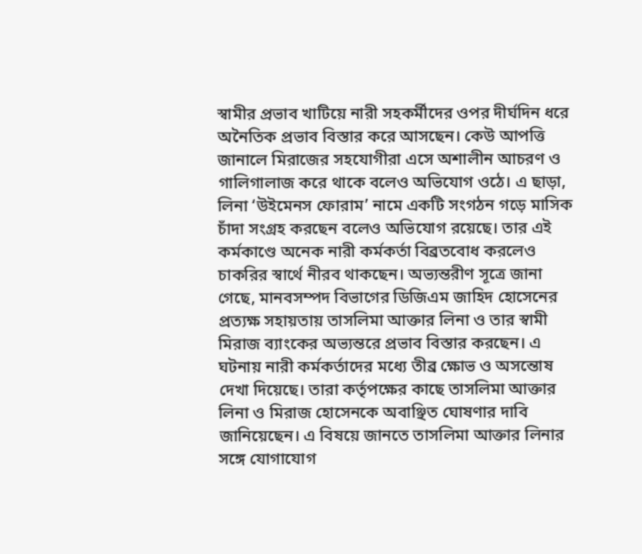স্বামীর প্রভাব খাটিয়ে নারী সহকর্মীদের ওপর দীর্ঘদিন ধরে অনৈতিক প্রভাব বিস্তার করে আসছেন। কেউ আপত্তি জানালে মিরাজের সহযোগীরা এসে অশালীন আচরণ ও গালিগালাজ করে থাকে বলেও অভিযোগ ওঠে। এ ছাড়া, লিনা ‘উইমেনস ফোরাম’ নামে একটি সংগঠন গড়ে মাসিক চাঁদা সংগ্রহ করছেন বলেও অভিযোগ রয়েছে। তার এই কর্মকাণ্ডে অনেক নারী কর্মকর্তা বিব্রতবোধ করলেও চাকরির স্বার্থে নীরব থাকছেন। অভ্যন্তরীণ সূত্রে জানা গেছে, মানবসম্পদ বিভাগের ডিজিএম জাহিদ হোসেনের প্রত্যক্ষ সহায়তায় তাসলিমা আক্তার লিনা ও তার স্বামী মিরাজ ব্যাংকের অভ্যন্তরে প্রভাব বিস্তার করছেন। এ ঘটনায় নারী কর্মকর্তাদের মধ্যে তীব্র ক্ষোভ ও অসন্তোষ দেখা দিয়েছে। তারা কর্তৃপক্ষের কাছে তাসলিমা আক্তার লিনা ও মিরাজ হোসেনকে অবাঞ্ছিত ঘোষণার দাবি জানিয়েছেন। এ বিষয়ে জানতে তাসলিমা আক্তার লিনার সঙ্গে যোগাযোগ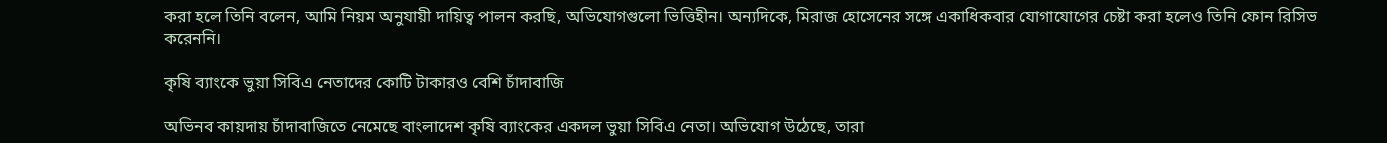করা হলে তিনি বলেন, আমি নিয়ম অনুযায়ী দায়িত্ব পালন করছি, অভিযোগগুলো ভিত্তিহীন। অন্যদিকে, মিরাজ হোসেনের সঙ্গে একাধিকবার যোগাযোগের চেষ্টা করা হলেও তিনি ফোন রিসিভ করেননি।

কৃষি ব্যাংকে ভুয়া সিবিএ নেতাদের কোটি টাকারও বেশি চাঁদাবাজি

অভিনব কায়দায় চাঁদাবাজিতে নেমেছে বাংলাদেশ কৃষি ব্যাংকের একদল ভুয়া সিবিএ নেতা। অভিযোগ উঠেছে, তারা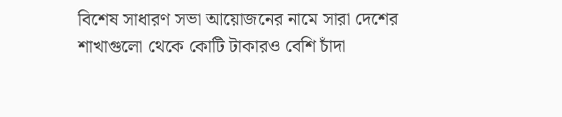বিশেষ সাধারণ সভা আয়োজনের নামে সারা দেশের শাখাগুলো থেকে কোটি টাকারও বেশি চাঁদা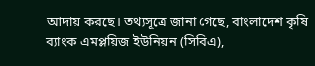আদায় করছে। তথ্যসূত্রে জানা গেছে, বাংলাদেশ কৃষি ব্যাংক এমপ্লয়িজ ইউনিয়ন (সিবিএ),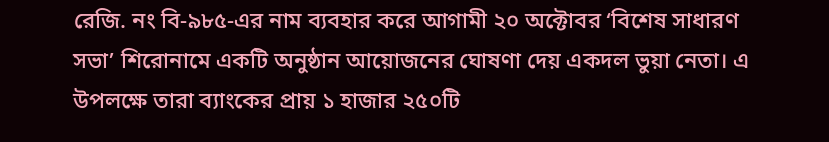রেজি. নং বি-৯৮৫-এর নাম ব্যবহার করে আগামী ২০ অক্টোবর ‘বিশেষ সাধারণ সভা’ শিরোনামে একটি অনুষ্ঠান আয়োজনের ঘোষণা দেয় একদল ভুয়া নেতা। এ উপলক্ষে তারা ব্যাংকের প্রায় ১ হাজার ২৫০টি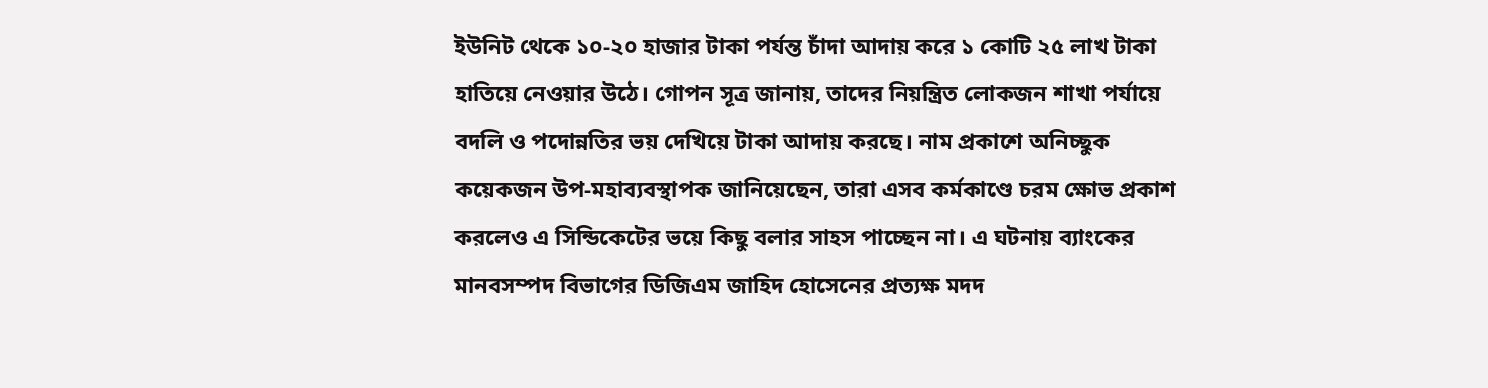ইউনিট থেকে ১০-২০ হাজার টাকা পর্যন্ত চাঁদা আদায় করে ১ কোটি ২৫ লাখ টাকা হাতিয়ে নেওয়ার উঠে। গোপন সূত্র জানায়, তাদের নিয়ন্ত্রিত লোকজন শাখা পর্যায়ে বদলি ও পদোন্নতির ভয় দেখিয়ে টাকা আদায় করছে। নাম প্রকাশে অনিচ্ছুক কয়েকজন উপ-মহাব্যবস্থাপক জানিয়েছেন, তারা এসব কর্মকাণ্ডে চরম ক্ষোভ প্রকাশ করলেও এ সিন্ডিকেটের ভয়ে কিছু বলার সাহস পাচ্ছেন না। এ ঘটনায় ব্যাংকের মানবসম্পদ বিভাগের ডিজিএম জাহিদ হোসেনের প্রত্যক্ষ মদদ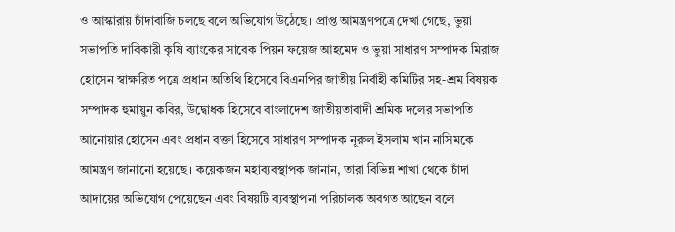ও আস্কারায় চাঁদাবাজি চলছে বলে অভিযোগ উঠেছে। প্রাপ্ত আমন্ত্রণপত্রে দেখা গেছে, ভুয়া সভাপতি দাবিকারী কৃষি ব্যাংকের সাবেক পিয়ন ফয়েজ আহমেদ ও ভুয়া সাধারণ সম্পাদক মিরাজ হোসেন স্বাক্ষরিত পত্রে প্রধান অতিথি হিসেবে বিএনপির জাতীয় নির্বাহী কমিটির সহ-শ্রম বিষয়ক সম্পাদক হুমায়ুন কবির, উদ্বোধক হিসেবে বাংলাদেশ জাতীয়তাবাদী শ্রমিক দলের সভাপতি আনোয়ার হোসেন এবং প্রধান বক্তা হিসেবে সাধারণ সম্পাদক নূরুল ইসলাম খান নাসিমকে আমন্ত্রণ জানানো হয়েছে। কয়েকজন মহাব্যবস্থাপক জানান, তারা বিভিন্ন শাখা থেকে চাঁদা আদায়ের অভিযোগ পেয়েছেন এবং বিষয়টি ব্যবস্থাপনা পরিচালক অবগত আছেন বলে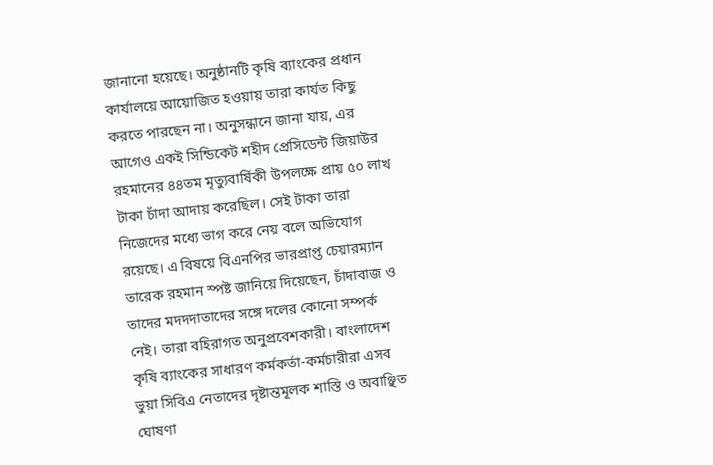জানানো হয়েছে। অনুষ্ঠানটি কৃষি ব্যাংকের প্রধান কার্যালয়ে আয়োজিত হওয়ায় তারা কার্যত কিছু করতে পারছেন না। অনুসন্ধানে জানা যায়, এর আগেও একই সিন্ডিকেট শহীদ প্রেসিডেন্ট জিয়াউর রহমানের ৪৪তম মৃত্যুবার্ষিকী উপলক্ষে প্রায় ৫০ লাখ টাকা চাঁদা আদায় করেছিল। সেই টাকা তারা নিজেদের মধ্যে ভাগ করে নেয় বলে অভিযোগ রয়েছে। এ বিষয়ে বিএনপির ভারপ্রাপ্ত চেয়ারম্যান তারেক রহমান স্পষ্ট জানিয়ে দিয়েছেন, চাঁদাবাজ ও তাদের মদদদাতাদের সঙ্গে দলের কোনো সম্পর্ক নেই। তারা বহিরাগত অনুপ্রবেশকারী। বাংলাদেশ কৃষি ব্যাংকের সাধারণ কর্মকর্তা-কর্মচারীরা এসব ভুয়া সিবিএ নেতাদের দৃষ্টান্তমূলক শাস্তি ও অবাঞ্ছিত ঘোষণা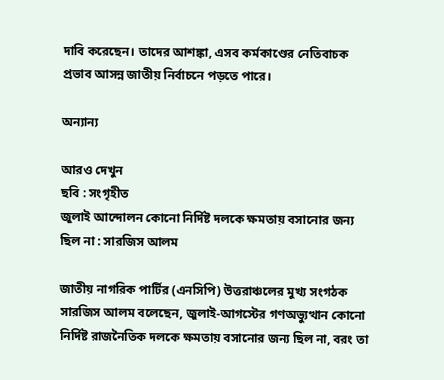দাবি করেছেন। তাদের আশঙ্কা, এসব কর্মকাণ্ডের নেতিবাচক প্রভাব আসন্ন জাতীয় নির্বাচনে পড়তে পারে।

অন্যান্য

আরও দেখুন
ছবি : সংগৃহীত
জুলাই আন্দোলন কোনো নির্দিষ্ট দলকে ক্ষমতায় বসানোর জন্য ছিল না : সারজিস আলম

জাতীয় নাগরিক পার্টির (এনসিপি) উত্তরাঞ্চলের মুখ্য সংগঠক সারজিস আলম বলেছেন, জুলাই-আগস্টের গণঅভ্যুত্থান কোনো নির্দিষ্ট রাজনৈতিক দলকে ক্ষমতায় বসানোর জন্য ছিল না, বরং তা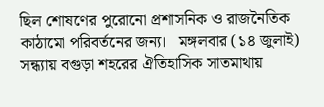ছিল শোষণের পুরোনো প্রশাসনিক ও রাজনৈতিক কাঠামো পরিবর্তনের জন্য।   মঙ্গলবার (১৪ জুলাই) সন্ধ্যায় বগুড়া শহরের ঐতিহাসিক সাতমাথায়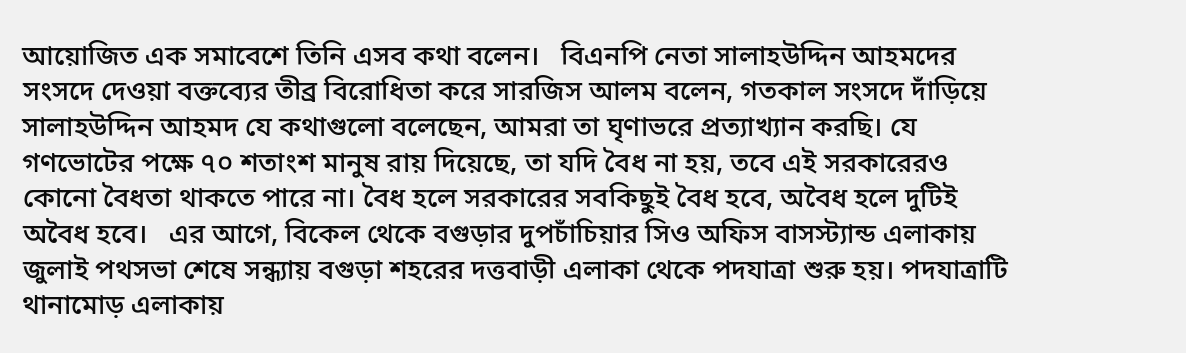আয়োজিত এক সমাবেশে তিনি এসব কথা বলেন।   বিএনপি নেতা সালাহউদ্দিন আহমদের সংসদে দেওয়া বক্তব্যের তীব্র বিরোধিতা করে সারজিস আলম বলেন, গতকাল সংসদে দাঁড়িয়ে সালাহউদ্দিন আহমদ যে কথাগুলো বলেছেন, আমরা তা ঘৃণাভরে প্রত্যাখ্যান করছি। যে গণভোটের পক্ষে ৭০ শতাংশ মানুষ রায় দিয়েছে, তা যদি বৈধ না হয়, তবে এই সরকারেরও কোনো বৈধতা থাকতে পারে না। বৈধ হলে সরকারের সবকিছুই বৈধ হবে, অবৈধ হলে দুটিই অবৈধ হবে।   এর আগে, বিকেল থেকে বগুড়ার দুপচাঁচিয়ার সিও অফিস বাসস্ট্যান্ড এলাকায় জুলাই পথসভা শেষে সন্ধ্যায় বগুড়া শহরের দত্তবাড়ী এলাকা থেকে পদযাত্রা শুরু হয়। পদযাত্রাটি থানামোড় এলাকায়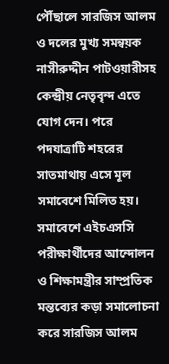পৌঁছালে সারজিস আলম ও দলের মুখ্য সমন্বয়ক নাসীরুদ্দীন পাটওয়ারীসহ কেন্দ্রীয় নেতৃবৃন্দ এতে যোগ দেন। পরে পদযাত্রাটি শহরের সাতমাথায় এসে মূল সমাবেশে মিলিত হয়।   সমাবেশে এইচএসসি পরীক্ষার্থীদের আন্দোলন ও শিক্ষামন্ত্রীর সাম্প্রতিক মন্তব্যের কড়া সমালোচনা করে সারজিস আলম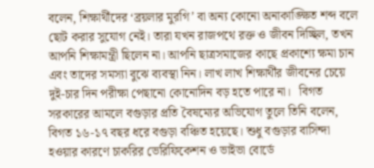বলেন, শিক্ষার্থীদের ‘ব্রয়লার মুরগি’ বা অন্য কোনো অনাকাঙ্ক্ষিত শব্দ বলে ছোট করার সুযোগ নেই। তারা যখন রাজপথে রক্ত ও জীবন দিচ্ছিল, তখন আপনি শিক্ষামন্ত্রী ছিলেন না। আপনি ছাত্রসমাজের কাছে প্রকাশ্যে ক্ষমা চান এবং তাদের সমস্যা বুঝে ব্যবস্থা নিন। লাখ লাখ শিক্ষার্থীর জীবনের চেয়ে দুই-চার দিন পরীক্ষা পেছানো কোনোদিন বড় হতে পারে না।   বিগত সরকারের আমলে বগুড়ার প্রতি বৈষম্যের অভিযোগ তুলে তিনি বলেন, বিগত ১৬-১৭ বছর ধরে বগুড়া বঞ্চিত হয়েছে। শুধু বগুড়ার বাসিন্দা হওয়ার কারণে চাকরির ভেরিফিকেশন ও ভাইভা বোর্ডে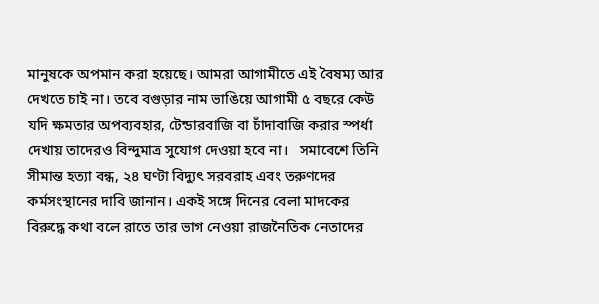মানুষকে অপমান করা হয়েছে। আমরা আগামীতে এই বৈষম্য আর দেখতে চাই না। তবে বগুড়ার নাম ভাঙিয়ে আগামী ৫ বছরে কেউ যদি ক্ষমতার অপব্যবহার, টেন্ডারবাজি বা চাঁদাবাজি করার স্পর্ধা দেখায় তাদেরও বিন্দুমাত্র সুযোগ দেওয়া হবে না।   সমাবেশে তিনি সীমান্ত হত্যা বন্ধ, ২৪ ঘণ্টা বিদ্যুৎ সরবরাহ এবং তরুণদের কর্মসংস্থানের দাবি জানান। একই সঙ্গে দিনের বেলা মাদকের বিরুদ্ধে কথা বলে রাতে তার ভাগ নেওয়া রাজনৈতিক নেতাদের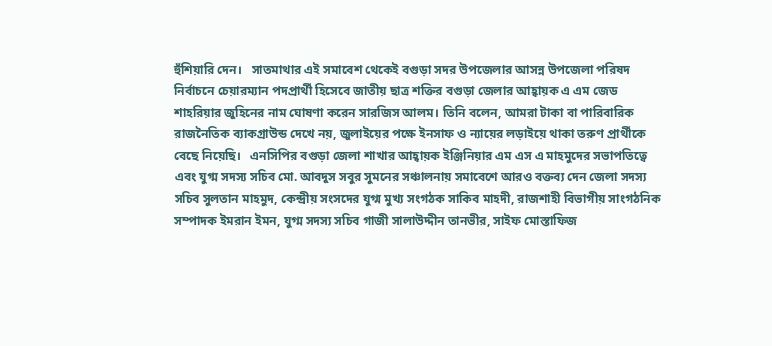হুঁশিয়ারি দেন।   সাতমাথার এই সমাবেশ থেকেই বগুড়া সদর উপজেলার আসন্ন উপজেলা পরিষদ নির্বাচনে চেয়ারম্যান পদপ্রার্থী হিসেবে জাতীয় ছাত্র শক্তির বগুড়া জেলার আহ্বায়ক এ এম জেড শাহরিয়ার জুহিনের নাম ঘোষণা করেন সারজিস আলম। তিনি বলেন, আমরা টাকা বা পারিবারিক রাজনৈতিক ব্যাকগ্রাউন্ড দেখে নয়, জুলাইয়ের পক্ষে ইনসাফ ও ন্যায়ের লড়াইয়ে থাকা তরুণ প্রার্থীকে বেছে নিয়েছি।   এনসিপির বগুড়া জেলা শাখার আহ্বায়ক ইঞ্জিনিয়ার এম এস এ মাহমুদের সভাপতিত্বে এবং যুগ্ম সদস্য সচিব মো. আবদুস সবুর সুমনের সঞ্চালনায় সমাবেশে আরও বক্তব্য দেন জেলা সদস্য সচিব সুলতান মাহমুদ, কেন্দ্রীয় সংসদের যুগ্ম মুখ্য সংগঠক সাকিব মাহদী, রাজশাহী বিভাগীয় সাংগঠনিক সম্পাদক ইমরান ইমন, যুগ্ম সদস্য সচিব গাজী সালাউদ্দীন তানভীর, সাইফ মোস্তাফিজ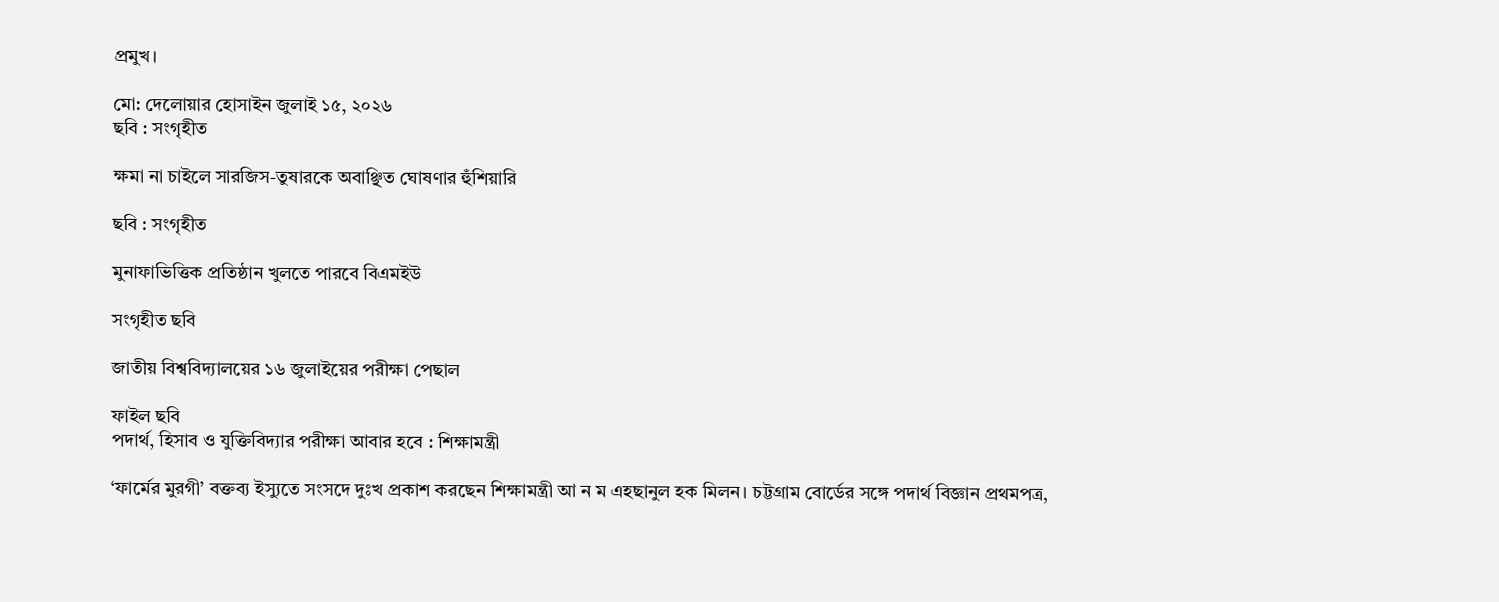প্রমুখ।

মো: দেলোয়ার হোসাইন জুলাই ১৫, ২০২৬
ছবি : সংগৃহীত

ক্ষমা না চাইলে সারজিস-তুষারকে অবাঞ্ছিত ঘোষণার হুঁশিয়ারি

ছবি : সংগৃহীত

মুনাফাভিত্তিক প্রতিষ্ঠান খুলতে পারবে বিএমইউ

সংগৃহীত ছবি

জাতীয় বিশ্ববিদ্যালয়ের ১৬ জুলাইয়ের পরীক্ষা পেছাল

ফাইল ছবি
পদার্থ, হিসাব ও যুক্তিবিদ্যার পরীক্ষা আবার হবে : শিক্ষামন্ত্রী

‘ফার্মের মুরগী’ বক্তব্য ইস্যুতে সংসদে দুঃখ প্রকাশ করছেন শিক্ষামন্ত্রী আ ন ম এহছানুল হক মিলন। চট্টগ্রাম বোর্ডের সঙ্গে পদার্থ বিজ্ঞান প্রথমপত্র,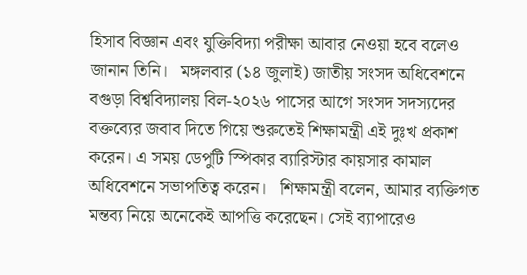হিসাব বিজ্ঞান এবং যুক্তিবিদ্যা পরীক্ষা আবার নেওয়া হবে বলেও জানান তিনি।   মঙ্গলবার (১৪ জুলাই) জাতীয় সংসদ অধিবেশনে বগুড়া বিশ্ববিদ্যালয় বিল-২০২৬ পাসের আগে সংসদ সদস্যদের বক্তব্যের জবাব দিতে গিয়ে শুরুতেই শিক্ষামন্ত্রী এই দুঃখ প্রকাশ করেন। এ সময় ডেপুটি স্পিকার ব্যারিস্টার কায়সার কামাল অধিবেশনে সভাপতিত্ব করেন।   শিক্ষামন্ত্রী বলেন, আমার ব্যক্তিগত মন্তব্য নিয়ে অনেকেই আপত্তি করেছেন। সেই ব্যাপারেও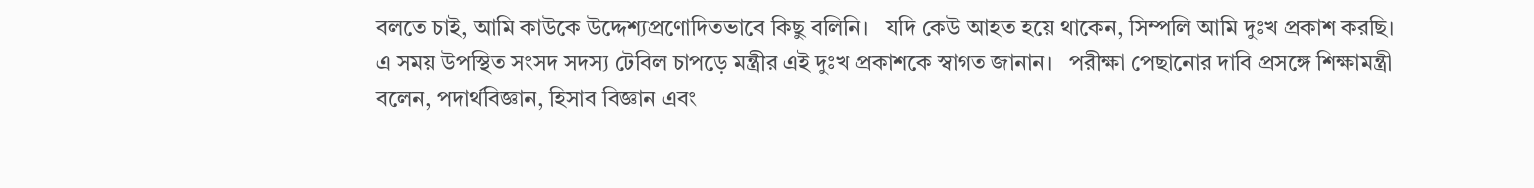বলতে চাই, আমি কাউকে উদ্দেশ্যপ্রণোদিতভাবে কিছু বলিনি।   যদি কেউ আহত হয়ে থাকেন, সিম্পলি আমি দুঃখ প্রকাশ করছি।   এ সময় উপস্থিত সংসদ সদস্য টেবিল চাপড়ে মন্ত্রীর এই দুঃখ প্রকাশকে স্বাগত জানান।   পরীক্ষা পেছানোর দাবি প্রসঙ্গে শিক্ষামন্ত্রী বলেন, পদার্থবিজ্ঞান, হিসাব বিজ্ঞান এবং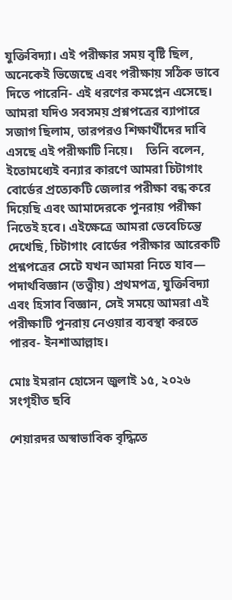যুক্তিবিদ্যা। এই পরীক্ষার সময় বৃষ্টি ছিল, অনেকেই ভিজেছে এবং পরীক্ষায় সঠিক ভাবে দিতে পারেনি- এই ধরণের কমপ্লেন এসেছে। আমরা যদিও সবসময় প্রশ্নপত্রের ব্যাপারে সজাগ ছিলাম, তারপরও শিক্ষার্থীদের দাবি এসছে এই পরীক্ষাটি নিয়ে।    তিনি বলেন, ইতোমধ্যেই বন্যার কারণে আমরা চিটাগাং বোর্ডের প্রত্যেকটি জেলার পরীক্ষা বন্ধ করে দিয়েছি এবং আমাদেরকে পুনরায় পরীক্ষা নিতেই হবে। এইক্ষেত্রে আমরা ভেবেচিন্তে দেখেছি, চিটাগাং বোর্ডের পরীক্ষার আরেকটি প্রশ্নপত্রের সেটে যখন আমরা নিতে যাব— পদার্থবিজ্ঞান (তত্ত্বীয়) প্রথমপত্র, যুক্তিবিদ্যা এবং হিসাব বিজ্ঞান, সেই সময়ে আমরা এই পরীক্ষাটি পুনরায় নেওয়ার ব্যবস্থা করতে পারব- ইনশাআল্লাহ।

মোঃ ইমরান হোসেন জুলাই ১৫, ২০২৬
সংগৃহীত ছবি

শেয়ারদর অস্বাভাবিক বৃদ্ধিতে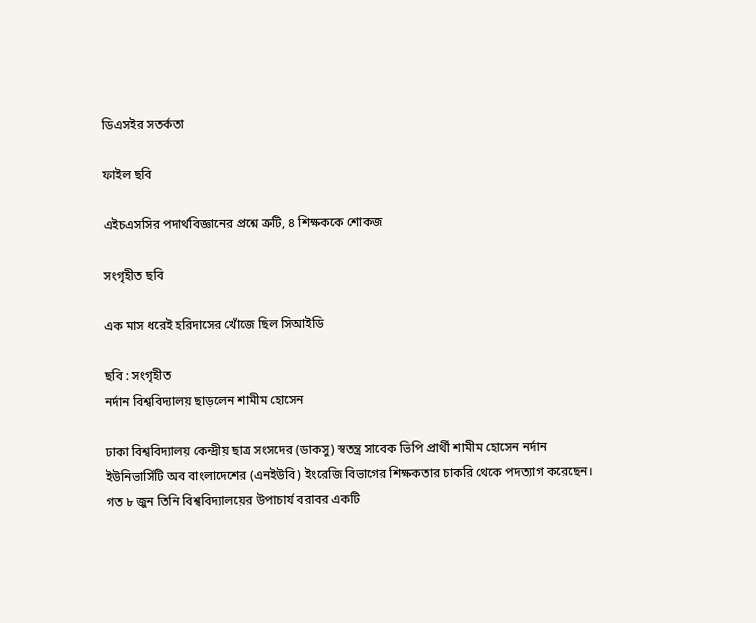ডিএসইর সতর্কতা

ফাইল ছবি

এইচএসসির পদার্থবিজ্ঞানের প্রশ্নে ত্রুটি, ৪ শিক্ষককে শোকজ

সংগৃহীত ছবি

এক মাস ধরেই হরিদাসের খোঁজে ছিল সিআইডি

ছবি : সংগৃহীত
নর্দান বিশ্ববিদ্যালয় ছাড়লেন শামীম হোসেন

ঢাকা বিশ্ববিদ্যালয় কেন্দ্রীয় ছাত্র সংসদের (ডাকসু) স্বতন্ত্র সাবেক ভিপি প্রার্থী শামীম হোসেন নর্দান ইউনিভার্সিটি অব বাংলাদেশের (এনইউবি) ইংরেজি বিভাগের শিক্ষকতার চাকরি থেকে পদত্যাগ করেছেন। গত ৮ জুন তিনি বিশ্ববিদ্যালয়ের উপাচার্য বরাবর একটি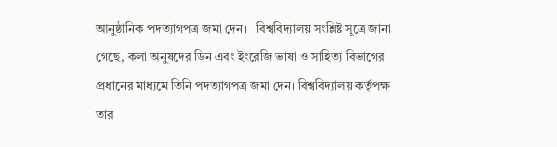আনুষ্ঠানিক পদত্যাগপত্র জমা দেন।   বিশ্ববিদ্যালয় সংশ্লিষ্ট সূত্রে জানা গেছে, কলা অনুষদের ডিন এবং ইংরেজি ভাষা ও সাহিত্য বিভাগের প্রধানের মাধ্যমে তিনি পদত্যাগপত্র জমা দেন। বিশ্ববিদ্যালয় কর্তৃপক্ষ তার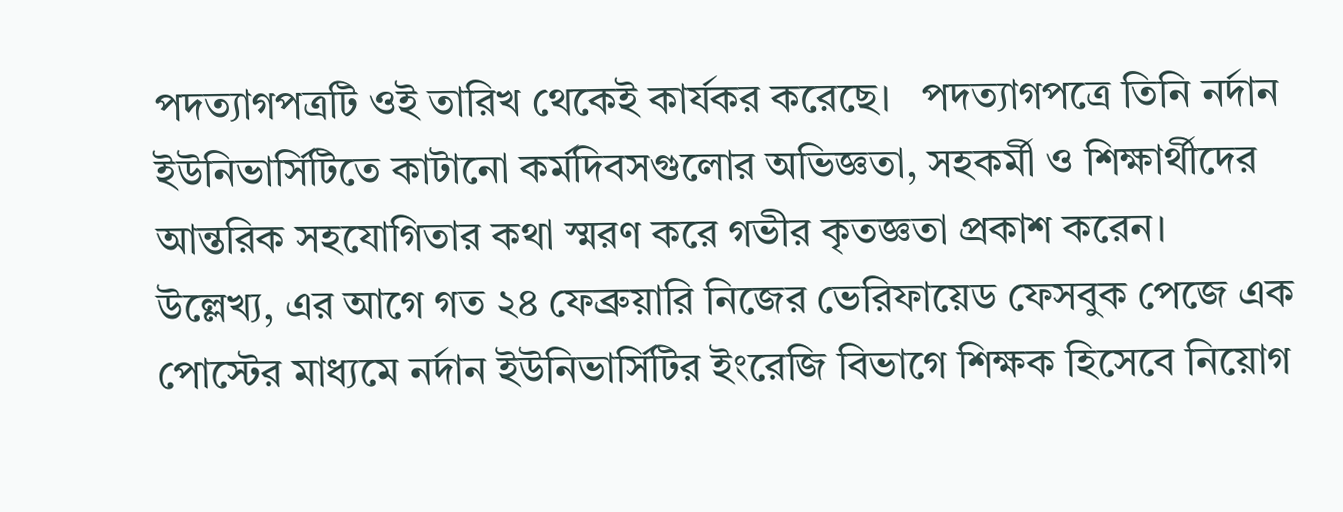পদত্যাগপত্রটি ওই তারিখ থেকেই কার্যকর করেছে।   পদত্যাগপত্রে তিনি নর্দান ইউনিভার্সিটিতে কাটানো কর্মদিবসগুলোর অভিজ্ঞতা, সহকর্মী ও শিক্ষার্থীদের আন্তরিক সহযোগিতার কথা স্মরণ করে গভীর কৃতজ্ঞতা প্রকাশ করেন।   উল্লেখ্য, এর আগে গত ২৪ ফেব্রুয়ারি নিজের ভেরিফায়েড ফেসবুক পেজে এক পোস্টের মাধ্যমে নর্দান ইউনিভার্সিটির ইংরেজি বিভাগে শিক্ষক হিসেবে নিয়োগ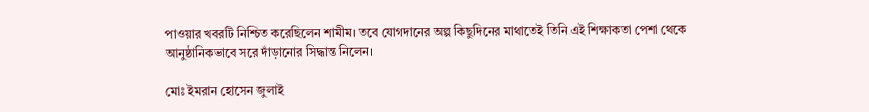পাওয়ার খবরটি নিশ্চিত করেছিলেন শামীম। তবে যোগদানের অল্প কিছুদিনের মাথাতেই তিনি এই শিক্ষাকতা পেশা থেকে আনুষ্ঠানিকভাবে সরে দাঁড়ানোর সিদ্ধান্ত নিলেন।

মোঃ ইমরান হোসেন জুলাই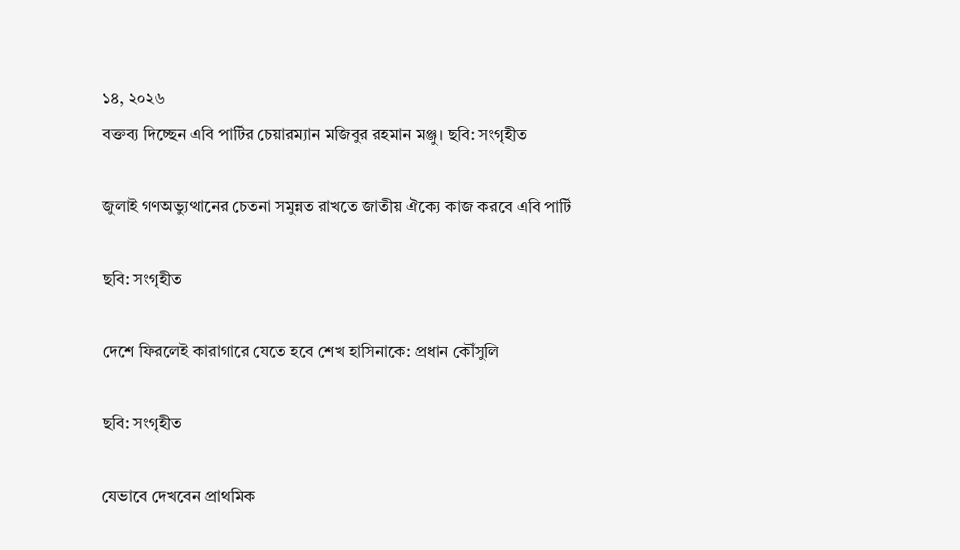১৪, ২০২৬
বক্তব্য দিচ্ছেন এবি পার্টির চেয়ারম্যান মজিবুর রহমান মঞ্জু। ছবি: সংগৃহীত

জুলাই গণঅভ্যুত্থানের চেতনা সমুন্নত রাখতে জাতীয় ঐক্যে কাজ করবে এবি পার্টি

ছবি: সংগৃহীত

দেশে ফিরলেই কারাগারে যেতে হবে শেখ হাসিনাকে: প্রধান কৌঁসুলি

ছবি: সংগৃহীত

যেভাবে দেখবেন প্রাথমিক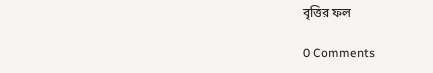বৃত্তির ফল

0 Comments